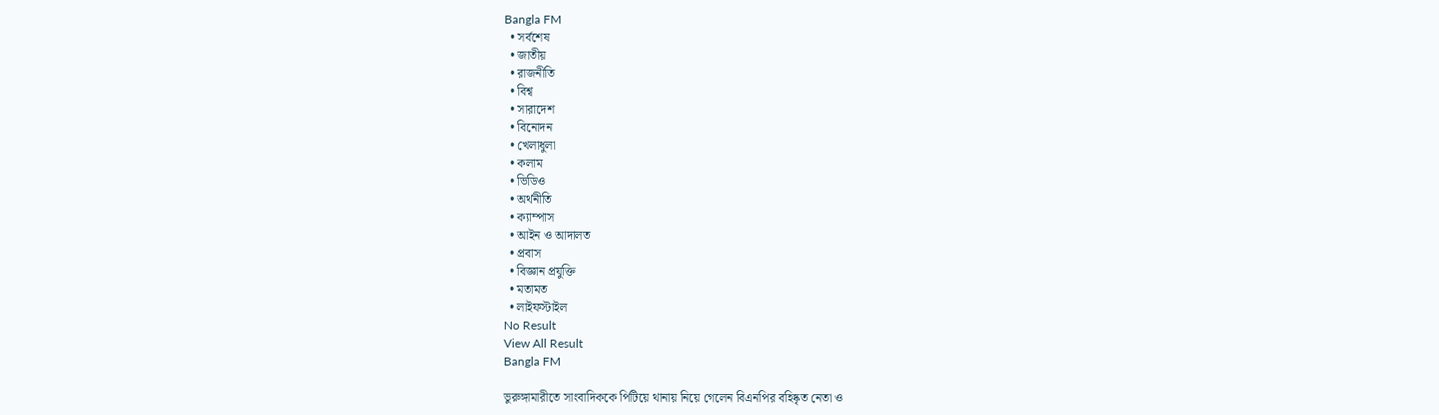Bangla FM
  • সর্বশেষ
  • জাতীয়
  • রাজনীতি
  • বিশ্ব
  • সারাদেশ
  • বিনোদন
  • খেলাধুলা
  • কলাম
  • ভিডিও
  • অর্থনীতি
  • ক্যাম্পাস
  • আইন ও আদালত
  • প্রবাস
  • বিজ্ঞান প্রযুক্তি
  • মতামত
  • লাইফস্টাইল
No Result
View All Result
Bangla FM

ভুরুঙ্গামারীতে সাংবাদিককে পিটিয়ে থানায় নিয়ে গেলেন বিএনপির বহিষ্কৃত নেতা ও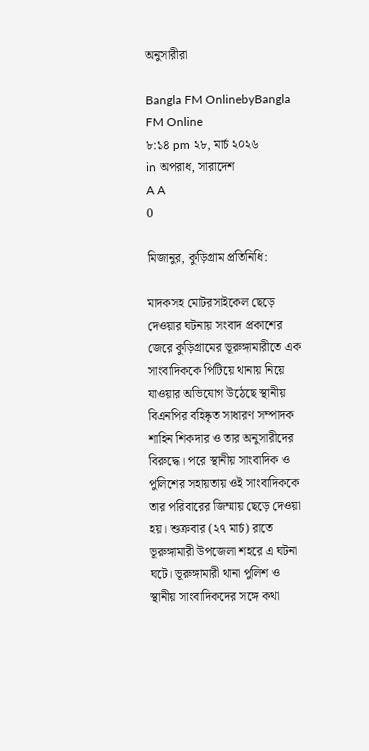অনুসারীরা

Bangla FM OnlinebyBangla FM Online
৮:১৪ pm ২৮, মার্চ ২০২৬
in অপরাধ, সারাদেশ
A A
0

মিজানুর, কুড়িগ্রাম প্রতিনিধি:

মাদকসহ মোটরসাইকেল ছেড়ে দেওয়ার ঘটনায় সংবাদ প্রকাশের জেরে কুড়িগ্রামের ভূরুঙ্গামারীতে এক সাংবাদিককে পিটিয়ে থানায় নিয়ে যাওয়ার অভিযোগ উঠেছে স্থানীয় বিএনপির বহিষ্কৃত সাধারণ সম্পাদক শাহিন শিকদার ও তার অনুসারীদের বিরুদ্ধে। পরে স্থানীয় সাংবাদিক ও পুলিশের সহায়তায় ওই সাংবাদিককে তার পরিবারের জিম্মায় ছেড়ে দেওয়া হয়। শুক্রবার (২৭ মার্চ) রাতে ভূরুঙ্গামারী উপজেলা শহরে এ ঘটনা ঘটে। ভূরুঙ্গামারী থানা পুলিশ ও স্থানীয় সাংবাদিকদের সঙ্গে কথা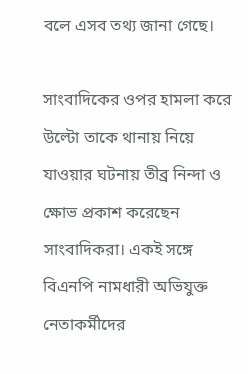বলে এসব তথ্য জানা গেছে।

সাংবাদিকের ওপর হামলা করে উল্টো তাকে থানায় নিয়ে যাওয়ার ঘটনায় তীব্র নিন্দা ও ক্ষোভ প্রকাশ করেছেন সাংবাদিকরা। একই সঙ্গে বিএনপি নামধারী অভিযুক্ত নেতাকর্মীদের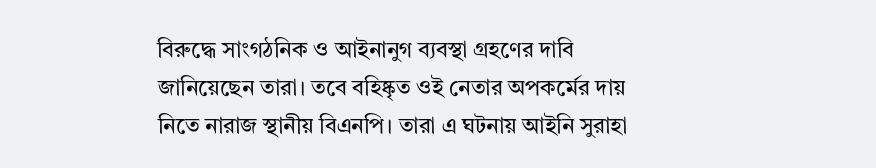বিরুদ্ধে সাংগঠনিক ও আইনানুগ ব্যবস্থা গ্রহণের দাবি জানিয়েছেন তারা। তবে বহিষ্কৃত ওই নেতার অপকর্মের দায় নিতে নারাজ স্থানীয় বিএনপি। তারা এ ঘটনায় আইনি সুরাহা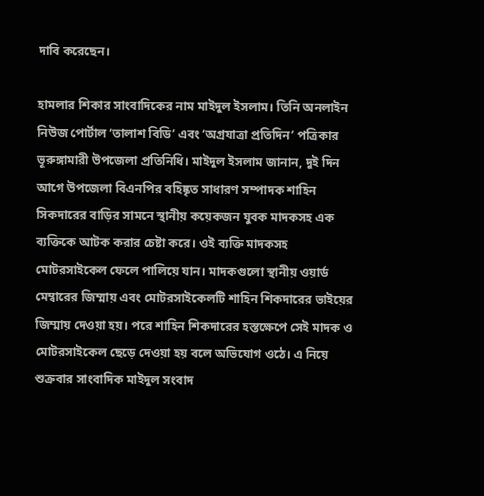দাবি করেছেন।

হামলার শিকার সাংবাদিকের নাম মাইদুল ইসলাম। তিনি অনলাইন নিউজ পোর্টাল ‘তালাশ বিডি’ এবং ‘অগ্রযাত্রা প্রতিদিন’ পত্রিকার ভূরুঙ্গামারী উপজেলা প্রতিনিধি। মাইদুল ইসলাম জানান, দুই দিন আগে উপজেলা বিএনপির বহিষ্কৃত সাধারণ সম্পাদক শাহিন সিকদারের বাড়ির সামনে স্থানীয় কয়েকজন যুবক মাদকসহ এক ব্যক্তিকে আটক করার চেষ্টা করে। ওই ব্যক্তি মাদকসহ মোটরসাইকেল ফেলে পালিয়ে যান। মাদকগুলো স্থানীয় ওয়ার্ড মেম্বারের জিম্মায় এবং মোটরসাইকেলটি শাহিন শিকদারের ভাইয়ের জিম্মায় দেওয়া হয়। পরে শাহিন শিকদারের হস্তক্ষেপে সেই মাদক ও মোটরসাইকেল ছেড়ে দেওয়া হয় বলে অভিযোগ ওঠে। এ নিয়ে শুক্রবার সাংবাদিক মাইদুল সংবাদ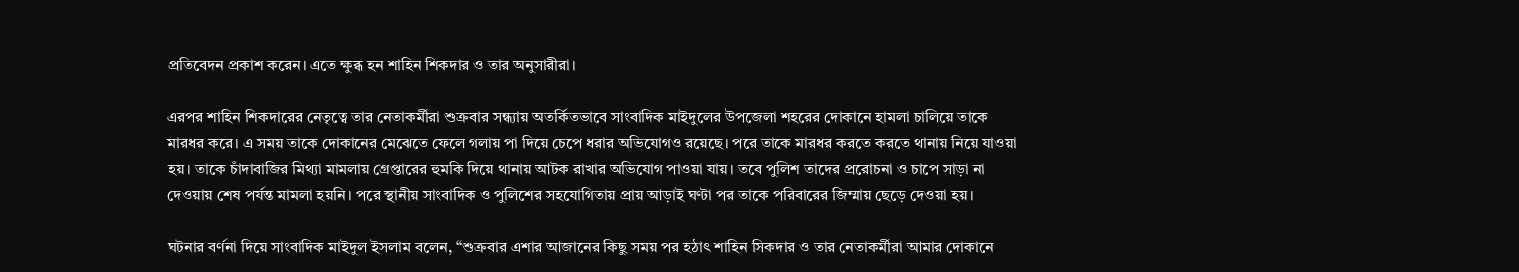প্রতিবেদন প্রকাশ করেন। এতে ক্ষুব্ধ হন শাহিন শিকদার ও তার অনুসারীরা।

এরপর শাহিন শিকদারের নেতৃত্বে তার নেতাকর্মীরা শুক্রবার সন্ধ্যায় অতর্কিতভাবে সাংবাদিক মাইদুলের উপজেলা শহরের দোকানে হামলা চালিয়ে তাকে মারধর করে। এ সময় তাকে দোকানের মেঝেতে ফেলে গলায় পা দিয়ে চেপে ধরার অভিযোগও রয়েছে। পরে তাকে মারধর করতে করতে থানায় নিয়ে যাওয়া হয়। তাকে চাঁদাবাজির মিথ্যা মামলায় গ্রেপ্তারের হুমকি দিয়ে থানায় আটক রাখার অভিযোগ পাওয়া যায়। তবে পুলিশ তাদের প্ররোচনা ও চাপে সাড়া না দেওয়ায় শেষ পর্যন্ত মামলা হয়নি। পরে স্থানীয় সাংবাদিক ও পুলিশের সহযোগিতায় প্রায় আড়াই ঘণ্টা পর তাকে পরিবারের জিম্মায় ছেড়ে দেওয়া হয়।

ঘটনার বর্ণনা দিয়ে সাংবাদিক মাইদুল ইসলাম বলেন, “শুক্রবার এশার আজানের কিছু সময় পর হঠাৎ শাহিন সিকদার ও তার নেতাকর্মীরা আমার দোকানে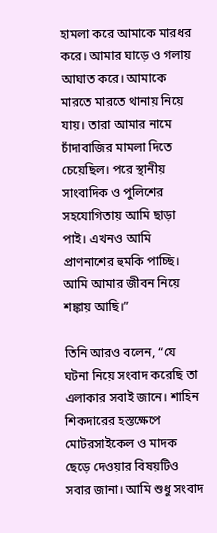হামলা করে আমাকে মারধর করে। আমার ঘাড়ে ও গলায় আঘাত করে। আমাকে মারতে মারতে থানায় নিয়ে যায়। তারা আমার নামে চাঁদাবাজির মামলা দিতে চেয়েছিল। পরে স্থানীয় সাংবাদিক ও পুলিশের সহযোগিতায় আমি ছাড়া পাই। এখনও আমি প্রাণনাশের হুমকি পাচ্ছি। আমি আমার জীবন নিয়ে শঙ্কায় আছি।”

তিনি আরও বলেন, “যে ঘটনা নিয়ে সংবাদ করেছি তা এলাকার সবাই জানে। শাহিন শিকদারের হস্তক্ষেপে মোটরসাইকেল ও মাদক ছেড়ে দেওয়ার বিষয়টিও সবার জানা। আমি শুধু সংবাদ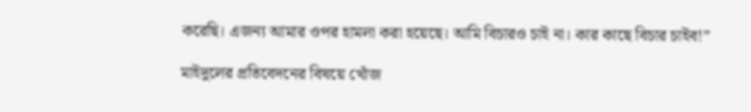করেছি। এজন্য আমার ওপর হামলা করা হয়েছে। আমি বিচারও চাই না। কার কাছে বিচার চাইব!”

মাইদুলের প্রতিবেদনের বিষয়ে খোঁজ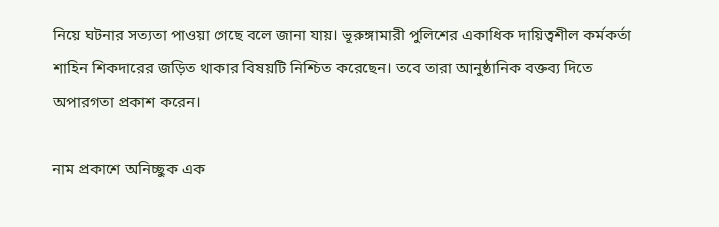নিয়ে ঘটনার সত্যতা পাওয়া গেছে বলে জানা যায়। ভূরুঙ্গামারী পুলিশের একাধিক দায়িত্বশীল কর্মকর্তা শাহিন শিকদারের জড়িত থাকার বিষয়টি নিশ্চিত করেছেন। তবে তারা আনুষ্ঠানিক বক্তব্য দিতে অপারগতা প্রকাশ করেন।

নাম প্রকাশে অনিচ্ছুক এক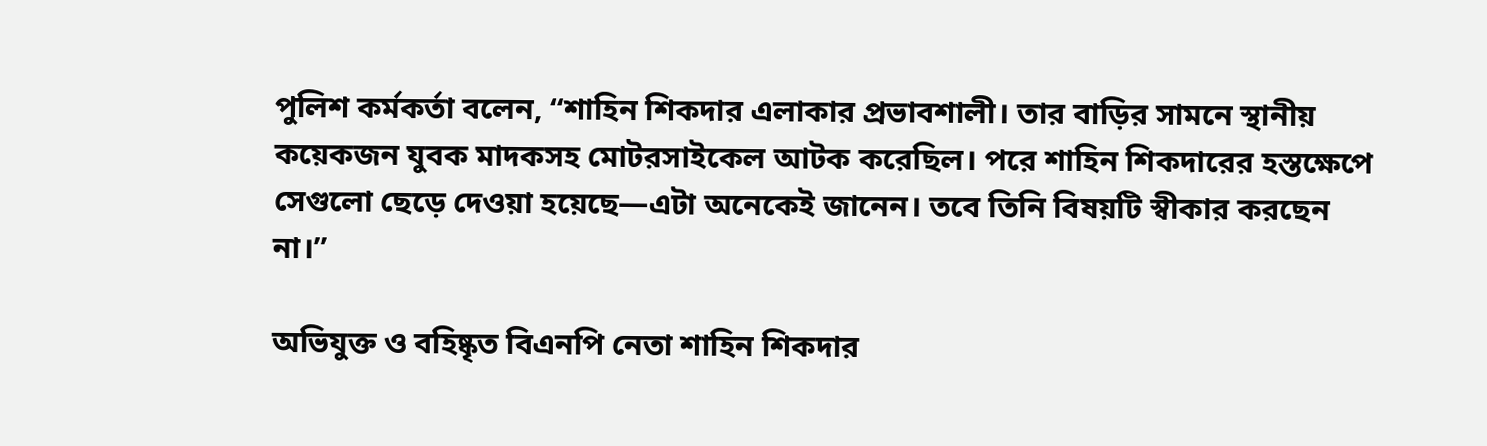পুলিশ কর্মকর্তা বলেন, “শাহিন শিকদার এলাকার প্রভাবশালী। তার বাড়ির সামনে স্থানীয় কয়েকজন যুবক মাদকসহ মোটরসাইকেল আটক করেছিল। পরে শাহিন শিকদারের হস্তক্ষেপে সেগুলো ছেড়ে দেওয়া হয়েছে—এটা অনেকেই জানেন। তবে তিনি বিষয়টি স্বীকার করছেন না।”

অভিযুক্ত ও বহিষ্কৃত বিএনপি নেতা শাহিন শিকদার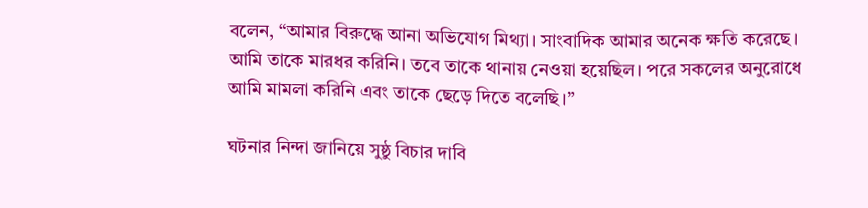বলেন, “আমার বিরুদ্ধে আনা অভিযোগ মিথ্যা। সাংবাদিক আমার অনেক ক্ষতি করেছে। আমি তাকে মারধর করিনি। তবে তাকে থানায় নেওয়া হয়েছিল। পরে সকলের অনুরোধে আমি মামলা করিনি এবং তাকে ছেড়ে দিতে বলেছি।”

ঘটনার নিন্দা জানিয়ে সুষ্ঠু বিচার দাবি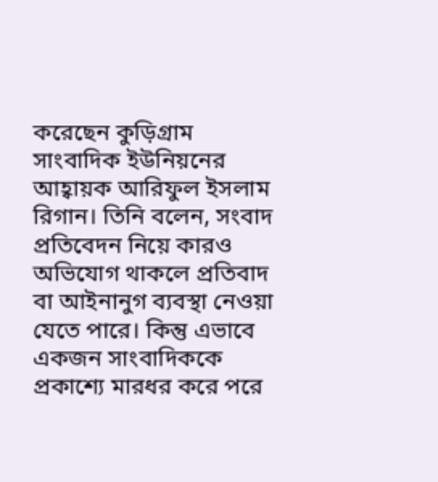করেছেন কুড়িগ্রাম সাংবাদিক ইউনিয়নের আহ্বায়ক আরিফুল ইসলাম রিগান। তিনি বলেন, সংবাদ প্রতিবেদন নিয়ে কারও অভিযোগ থাকলে প্রতিবাদ বা আইনানুগ ব্যবস্থা নেওয়া যেতে পারে। কিন্তু এভাবে একজন সাংবাদিককে প্রকাশ্যে মারধর করে পরে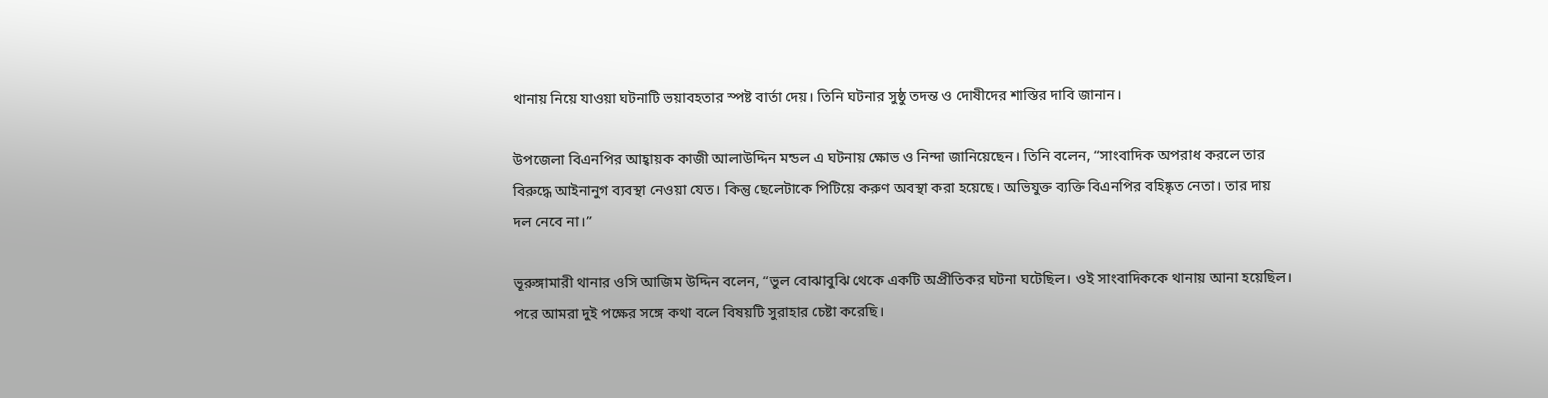থানায় নিয়ে যাওয়া ঘটনাটি ভয়াবহতার স্পষ্ট বার্তা দেয়। তিনি ঘটনার সুষ্ঠু তদন্ত ও দোষীদের শাস্তির দাবি জানান।

উপজেলা বিএনপির আহ্বায়ক কাজী আলাউদ্দিন মন্ডল এ ঘটনায় ক্ষোভ ও নিন্দা জানিয়েছেন। তিনি বলেন, “সাংবাদিক অপরাধ করলে তার বিরুদ্ধে আইনানুগ ব্যবস্থা নেওয়া যেত। কিন্তু ছেলেটাকে পিটিয়ে করুণ অবস্থা করা হয়েছে। অভিযুক্ত ব্যক্তি বিএনপির বহিষ্কৃত নেতা। তার দায় দল নেবে না।”

ভূরুঙ্গামারী থানার ওসি আজিম উদ্দিন বলেন, “ভুল বোঝাবুঝি থেকে একটি অপ্রীতিকর ঘটনা ঘটেছিল। ওই সাংবাদিককে থানায় আনা হয়েছিল। পরে আমরা দুই পক্ষের সঙ্গে কথা বলে বিষয়টি সুরাহার চেষ্টা করেছি।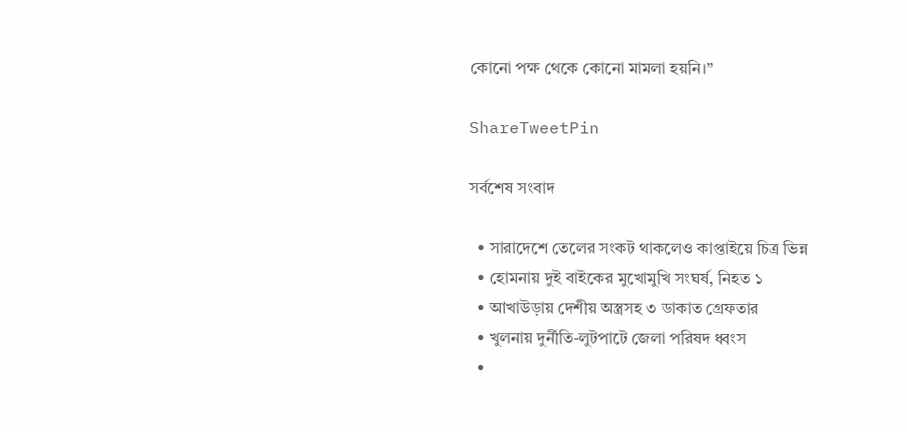কোনো পক্ষ থেকে কোনো মামলা হয়নি।”

ShareTweetPin

সর্বশেষ সংবাদ

  • সারাদেশে তেলের সংকট থাকলেও কাপ্তাইয়ে চিত্র ভিন্ন
  • হোমনায় দুই বাইকের মুখোমুখি সংঘর্ষ, নিহত ১
  • আখাউড়ায় দেশীয় অস্ত্রসহ ৩ ডাকাত গ্রেফতার
  • খুলনায় দুর্নীতি-লুটপাটে জেলা পরিষদ ধ্বংস
  •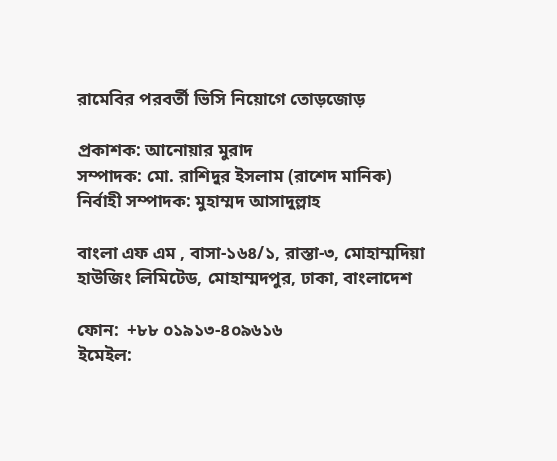রামেবির পরবর্তী ভিসি নিয়োগে তোড়জোড়

প্রকাশক: আনোয়ার মুরাদ
সম্পাদক: মো. রাশিদুর ইসলাম (রাশেদ মানিক)
নির্বাহী সম্পাদক: মুহাম্মদ আসাদুল্লাহ

বাংলা এফ এম , বাসা-১৬৪/১, রাস্তা-৩, মোহাম্মদিয়া হাউজিং লিমিটেড, মোহাম্মদপুর, ঢাকা, বাংলাদেশ

ফোন:  +৮৮ ০১৯১৩-৪০৯৬১৬
ইমেইল: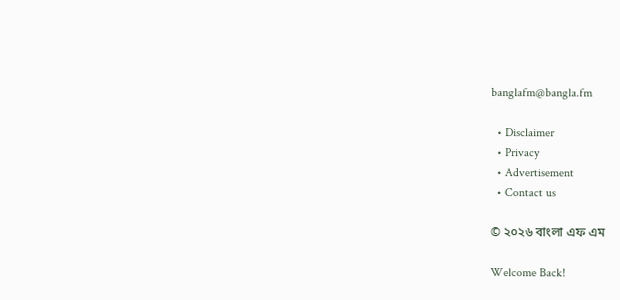banglafm@bangla.fm

  • Disclaimer
  • Privacy
  • Advertisement
  • Contact us

© ২০২৬ বাংলা এফ এম

Welcome Back!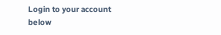Login to your account below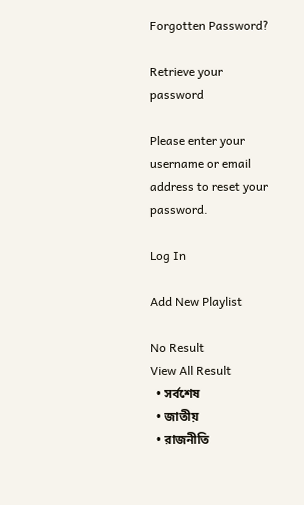Forgotten Password?

Retrieve your password

Please enter your username or email address to reset your password.

Log In

Add New Playlist

No Result
View All Result
  • সর্বশেষ
  • জাতীয়
  • রাজনীতি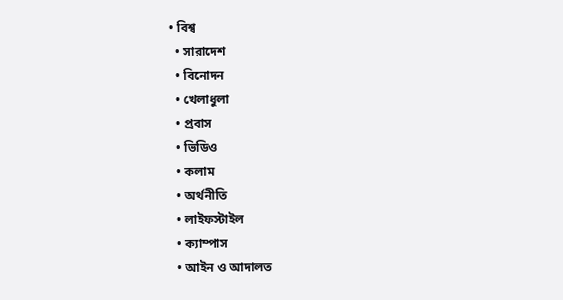• বিশ্ব
  • সারাদেশ
  • বিনোদন
  • খেলাধুলা
  • প্রবাস
  • ভিডিও
  • কলাম
  • অর্থনীতি
  • লাইফস্টাইল
  • ক্যাম্পাস
  • আইন ও আদালত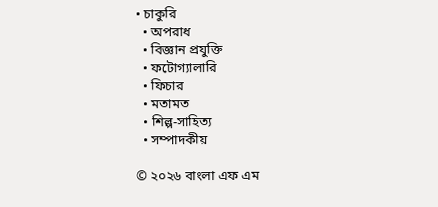• চাকুরি
  • অপরাধ
  • বিজ্ঞান প্রযুক্তি
  • ফটোগ্যালারি
  • ফিচার
  • মতামত
  • শিল্প-সাহিত্য
  • সম্পাদকীয়

© ২০২৬ বাংলা এফ এম